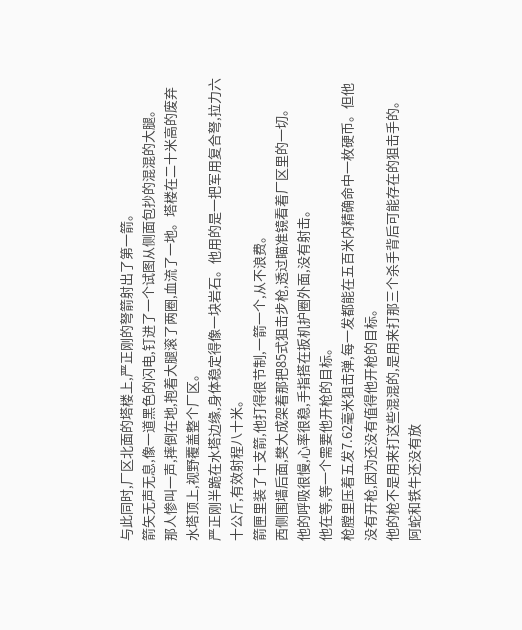与此同时,厂区北面的塔楼上,严正刚的弩箭射出了第一箭。
箭矢无声无息,像一道黑色的闪电,钉进了一个试图从侧面包抄的混混的大腿。
那人惨叫一声,摔倒在地,抱着大腿滚了两圈,血流了一地。塔楼在二十米高的废弃水塔顶上,视野覆盖整个厂区。
严正刚半跪在水塔边缘,身体稳定得像一块岩石。他用的是一把军用复合弩,拉力六十公斤,有效射程八十米。
箭匣里装了十支箭,他打得很节制,一箭一个,从不浪费。
西侧围墙后面,樊大成架着那把85式狙击步枪,透过瞄准镜看着厂区里的一切。
他的呼吸很慢,心率很稳,手指搭在扳机护圈外面,没有射击。
他在等,等一个需要他开枪的目标。
枪膛里压着五发7.62毫米狙击弹,每一发都能在五百米内精确命中一枚硬币。但他没有开枪,因为还没有值得他开枪的目标。
他的枪不是用来打这些混混的,是用来打那三个杀手背后可能存在的狙击手的。
阿蛇和铁牛还没有放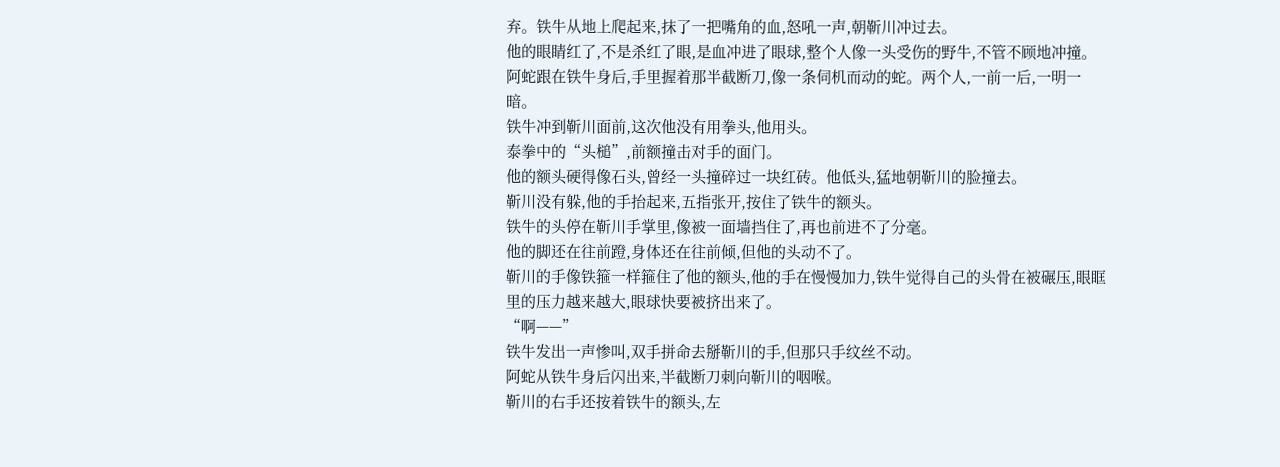弃。铁牛从地上爬起来,抹了一把嘴角的血,怒吼一声,朝靳川冲过去。
他的眼睛红了,不是杀红了眼,是血冲进了眼球,整个人像一头受伤的野牛,不管不顾地冲撞。
阿蛇跟在铁牛身后,手里握着那半截断刀,像一条伺机而动的蛇。两个人,一前一后,一明一暗。
铁牛冲到靳川面前,这次他没有用拳头,他用头。
泰拳中的“头槌”,前额撞击对手的面门。
他的额头硬得像石头,曾经一头撞碎过一块红砖。他低头,猛地朝靳川的脸撞去。
靳川没有躲,他的手抬起来,五指张开,按住了铁牛的额头。
铁牛的头停在靳川手掌里,像被一面墙挡住了,再也前进不了分毫。
他的脚还在往前蹬,身体还在往前倾,但他的头动不了。
靳川的手像铁箍一样箍住了他的额头,他的手在慢慢加力,铁牛觉得自己的头骨在被碾压,眼眶里的压力越来越大,眼球快要被挤出来了。
“啊——”
铁牛发出一声惨叫,双手拼命去掰靳川的手,但那只手纹丝不动。
阿蛇从铁牛身后闪出来,半截断刀刺向靳川的咽喉。
靳川的右手还按着铁牛的额头,左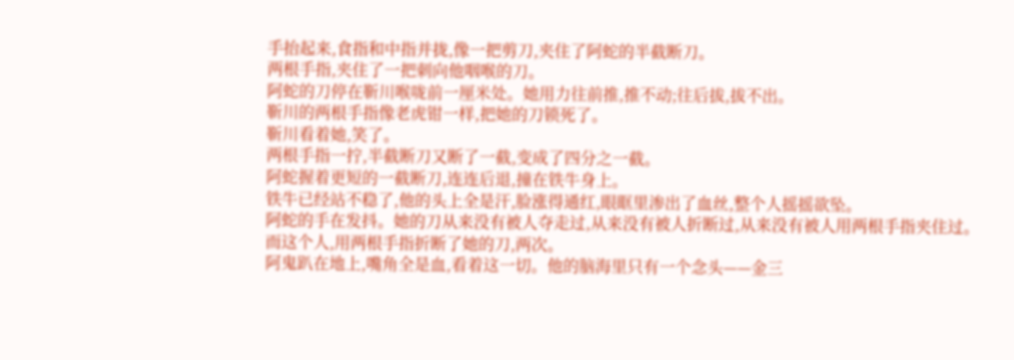手抬起来,食指和中指并拢,像一把剪刀,夹住了阿蛇的半截断刀。
两根手指,夹住了一把刺向他咽喉的刀。
阿蛇的刀停在靳川喉咙前一厘米处。她用力往前推,推不动;往后拔,拔不出。
靳川的两根手指像老虎钳一样,把她的刀锁死了。
靳川看着她,笑了。
两根手指一拧,半截断刀又断了一截,变成了四分之一截。
阿蛇握着更短的一截断刀,连连后退,撞在铁牛身上。
铁牛已经站不稳了,他的头上全是汗,脸涨得通红,眼眶里渗出了血丝,整个人摇摇欲坠。
阿蛇的手在发抖。她的刀从来没有被人夺走过,从来没有被人折断过,从来没有被人用两根手指夹住过。
而这个人,用两根手指折断了她的刀,两次。
阿鬼趴在地上,嘴角全是血,看着这一切。他的脑海里只有一个念头——金三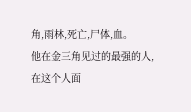角,雨林,死亡,尸体,血。
他在金三角见过的最强的人,在这个人面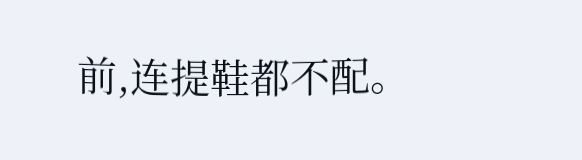前,连提鞋都不配。